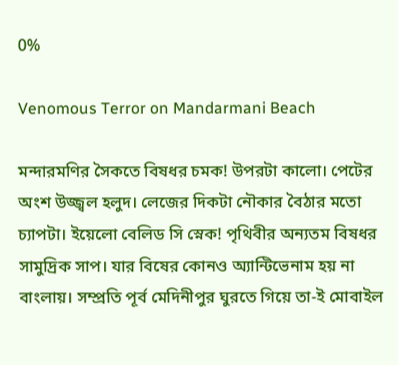0%

Venomous Terror on Mandarmani Beach

মন্দারমণির সৈকতে বিষধর চমক! উপরটা কালো। পেটের অংশ উজ্জ্বল হলুদ। লেজের দিকটা নৌকার বৈঠার মতো চ্যাপটা। ইয়েলো বেলিড সি স্নেক! পৃথিবীর অন্যতম বিষধর সামুদ্রিক সাপ। যার বিষের কোনও অ্যান্টিভেনাম হয় না বাংলায়। সম্প্রতি পূর্ব মেদিনীপুর ঘুরতে গিয়ে তা-ই মোবাইল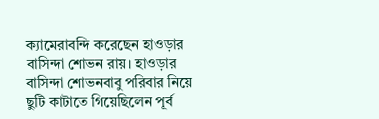ক্যামেরাবন্দি করেছেন হাওড়ার বাসিন্দা শোভন রায়। হাওড়ার বাসিন্দা শোভনবাবু পরিবার নিয়ে ছুটি কাটাতে গিয়েছিলেন পূর্ব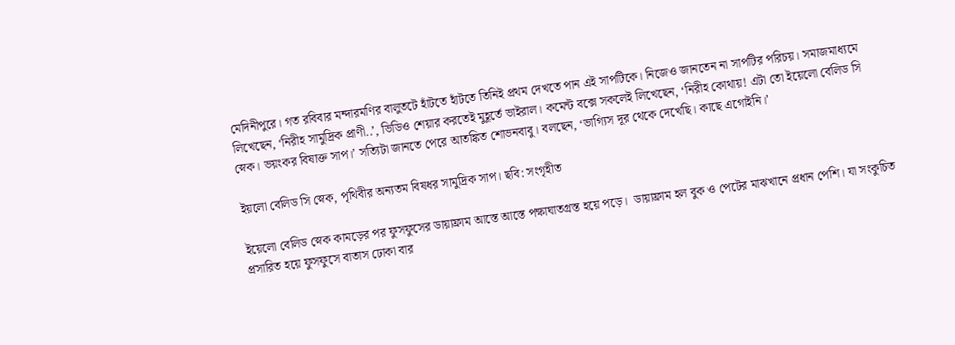মেদিনীপুরে। গত রবিবার মন্দারমণির বালুতটে হাঁটতে হাঁটতে তিনিই প্রথম দেখতে পান এই সাপটিকে। নিজেও জানতেন না সাপটির পরিচয়। সমাজমাধ্যমে লিখেছেন, ‘নিরীহ সামুদ্রিক প্রাণী..’, ভিডিও শেয়ার করতেই মুহূর্তে ভাইরাল। কমেন্ট বক্সে সকলেই লিখেছেন, ‘নিরীহ কোথায়! এটা তো ইয়েলো বেলিড সি স্নেক। ভয়ংকর বিষাক্ত সাপ।’ সত্যিটা জানতে পেরে আতঙ্কিত শোভনবাবু। বলছেন, ‘ভাগ্যিস দূর থেকে দেখেছি। কাছে এগোইনি।’

ইয়লো বেলিড সি স্নেক, পৃথিবীর অন্যতম বিষধর সামুদ্রিক সাপ। ছবি: সংগৃহীত

ইয়েলো বেলিড স্নেক কামড়ের পর ফুসফুসের ডায়াফ্রাম আস্তে আস্তে পক্ষাঘাতগ্রস্ত হয়ে পড়ে।  ডায়াফ্রাম হল বুক ও পেটের মাঝখানে প্রধান পেশি। যা সংকুচিত প্রসারিত হয়ে ফুসফুসে বাতাস ঢোকা বার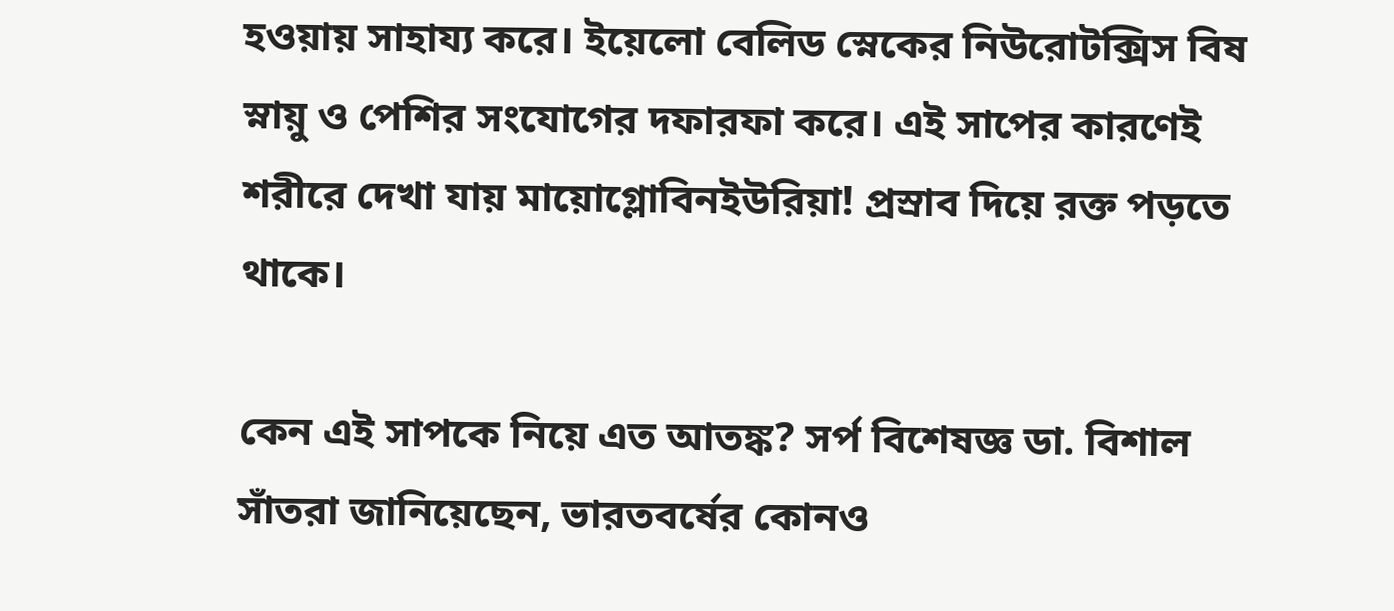হওয়ায় সাহায্য করে। ইয়েলো বেলিড স্নেকের নিউরোটক্সিস বিষ স্নায়ু ও পেশির সংযোগের দফারফা করে। এই সাপের কারণেই শরীরে দেখা যায় মায়োগ্লোবিনইউরিয়া! প্রস্রাব দিয়ে রক্ত পড়তে থাকে।

কেন এই সাপকে নিয়ে এত আতঙ্ক? সর্প বিশেষজ্ঞ ডা. বিশাল সাঁতরা জানিয়েছেন, ভারতবর্ষের কোনও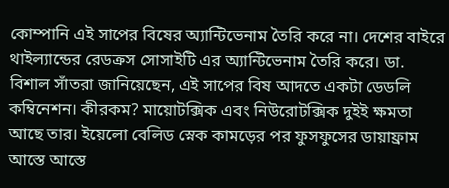কোম্পানি এই সাপের বিষের অ্যান্টিভেনাম তৈরি করে না। দেশের বাইরে থাইল্যান্ডের রেডক্রস সোসাইটি এর অ্যান্টিভেনাম তৈরি করে। ডা. বিশাল সাঁতরা জানিয়েছেন, এই সাপের বিষ আদতে একটা ডেডলি কম্বিনেশন। কীরকম? মায়োটক্সিক এবং নিউরোটক্সিক দুইই ক্ষমতা আছে তার। ইয়েলো বেলিড স্নেক কামড়ের পর ফুসফুসের ডায়াফ্রাম আস্তে আস্তে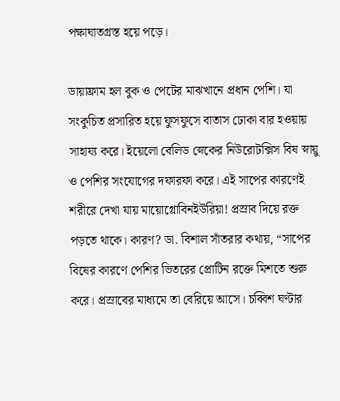পক্ষাঘাতগ্রস্ত হয়ে পড়ে।

ডায়াফ্রাম হল বুক ও পেটের মাঝখানে প্রধান পেশি। যা সংকুচিত প্রসারিত হয়ে ফুসফুসে বাতাস ঢোকা বার হওয়ায় সাহায্য করে। ইয়েলো বেলিড স্নেকের নিউরোটক্সিস বিষ স্নায়ু ও পেশির সংযোগের দফারফা করে। এই সাপের কারণেই শরীরে দেখা যায় মায়োগ্লোবিনইউরিয়া! প্রস্রাব দিয়ে রক্ত পড়তে থাকে। কারণ? ডা. বিশাল সাঁতরার কথায়, “সাপের বিষের কারণে পেশির ভিতরের প্রোটিন রক্তে মিশতে শুরু করে। প্রস্রাবের মাধ্যমে তা বেরিয়ে আসে। চব্বিশ ঘণ্টার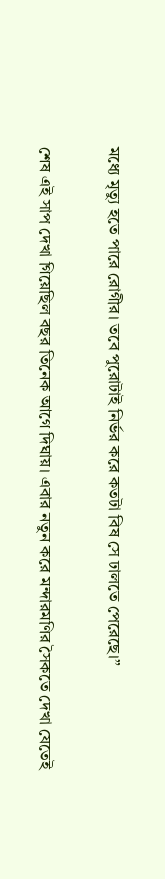মধ্যে মৃত্যু হতে পারে রোগীর। তবে পুরোটাই নির্ভর করে কতটা বিষ সে ঢালতে পেরেছে।”

শেষ এই সাপ দেখা গিয়েছিল বছর তিনেক আগে দিঘায়। এবার নতুন করে মন্দারমণির সৈকতে দেখা যেতেই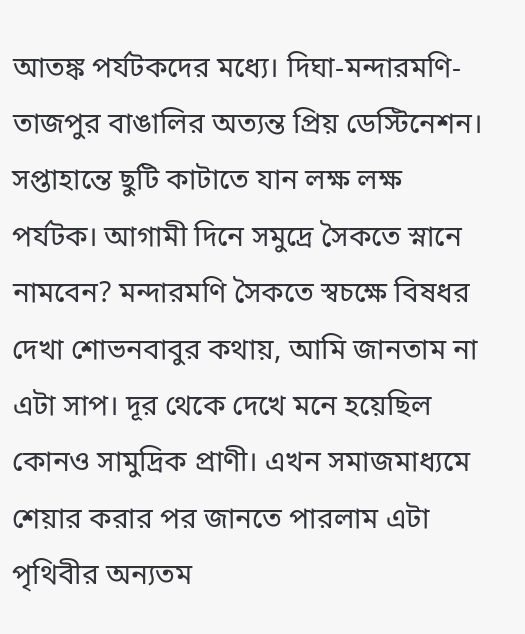আতঙ্ক পর্যটকদের মধ্যে। দিঘা-মন্দারমণি-তাজপুর বাঙালির অত্যন্ত প্রিয় ডেস্টিনেশন। সপ্তাহান্তে ছুটি কাটাতে যান লক্ষ লক্ষ পর্যটক। আগামী দিনে সমুদ্রে সৈকতে স্নানে নামবেন? মন্দারমণি সৈকতে স্বচক্ষে বিষধর দেখা শোভনবাবুর কথায়, আমি জানতাম না এটা সাপ। দূর থেকে দেখে মনে হয়েছিল কোনও সামুদ্রিক প্রাণী। এখন সমাজমাধ্যমে শেয়ার করার পর জানতে পারলাম এটা পৃথিবীর অন্যতম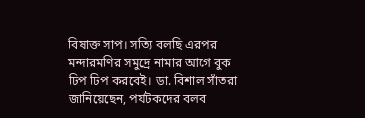বিষাক্ত সাপ। সত্যি বলছি এরপর মন্দারমণির সমুদ্রে নামার আগে বুক ঢিপ ঢিপ করবেই। ডা. বিশাল সাঁতরা জানিয়েছেন, পর্যটকদের বলব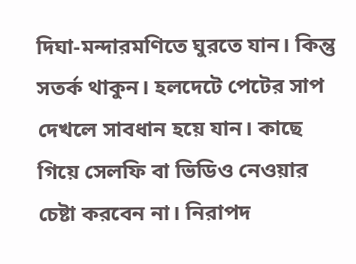দিঘা-মন্দারমণিতে ঘুরতে যান। কিন্তু সতর্ক থাকুন। হলদেটে পেটের সাপ দেখলে সাবধান হয়ে যান। কাছে গিয়ে সেলফি বা ভিডিও নেওয়ার চেষ্টা করবেন না। নিরাপদ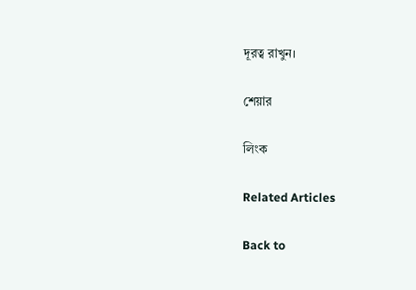দূরত্ব রাখুন।

শেয়ার

লিংক

Related Articles

Back to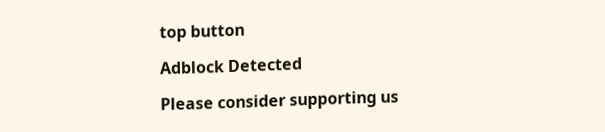top button

Adblock Detected

Please consider supporting us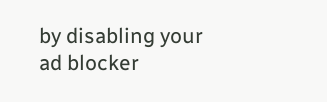by disabling your ad blocker